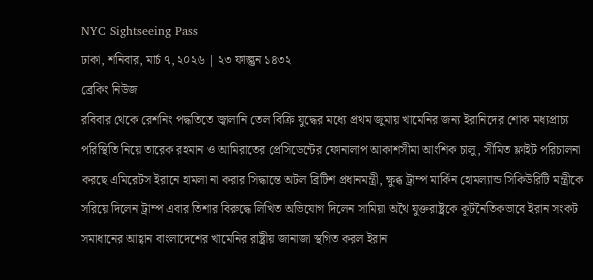NYC Sightseeing Pass
ঢাকা, শনিবার, মার্চ ৭, ২০২৬ | ২৩ ফাল্গুন ১৪৩২
ব্রেকিং নিউজ
রবিবার থেকে রেশনিং পদ্ধতিতে জ্বালানি তেল বিক্রি যুদ্ধের মধ্যে প্রথম জুমায় খামেনির জন্য ইরানিদের শোক মধ্যপ্রাচ্য পরিস্থিতি নিয়ে তারেক রহমান ও আমিরাতের প্রেসিডেন্টের ফোনালাপ আকাশসীমা আংশিক চালু, সীমিত ফ্লাইট পরিচালনা করছে এমিরেটস ইরানে হামলা না করার সিদ্ধান্তে অটল ব্রিটিশ প্রধানমন্ত্রী, ক্ষুব্ধ ট্রাম্প মার্কিন হোমল্যান্ড সিকিউরিটি মন্ত্রীকে সরিয়ে দিলেন ট্রাম্প এবার তিশার বিরুদ্ধে লিখিত অভিযোগ দিলেন সামিয়া অথৈ যুক্তরাষ্ট্রকে কূটনৈতিকভাবে ইরান সংকট সমাধানের আহ্বান বাংলাদেশের খামেনির রাষ্ট্রীয় জানাজা স্থগিত করল ইরান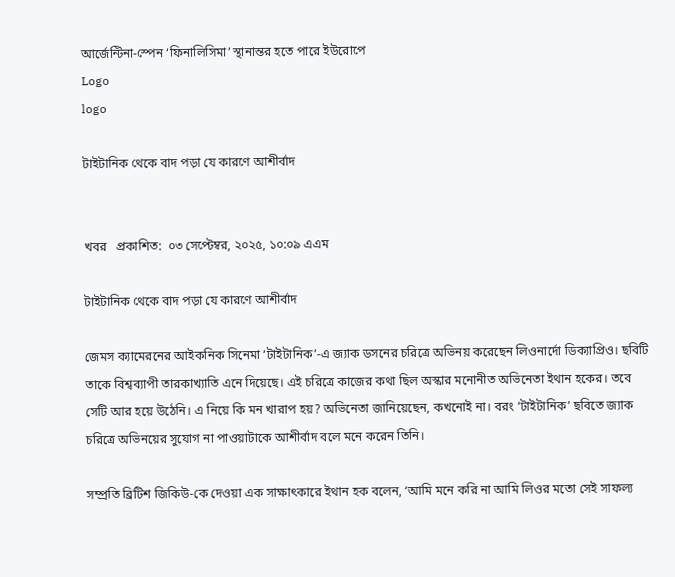আর্জেন্টিনা-স্পেন ‘ফিনালিসিমা’ স্থানান্তর হতে পারে ইউরোপে
Logo
logo

টাইটানিক থেকে বাদ পড়া যে কারণে আশীর্বাদ


খবর   প্রকাশিত:  ০৩ সেপ্টেম্বর, ২০২৫, ১০:০৯ এএম

টাইটানিক থেকে বাদ পড়া যে কারণে আশীর্বাদ

জেমস ক্যামেরনের আইকনিক সিনেমা ‘টাইটানিক’-এ জ্যাক ডসনের চরিত্রে অভিনয় করেছেন লিওনার্দো ডিক্যাপ্রিও। ছবিটি তাকে বিশ্বব্যাপী তারকাখ্যাতি এনে দিয়েছে। এই চরিত্রে কাজের কথা ছিল অস্কার মনোনীত অভিনেতা ইথান হকের। তবে সেটি আর হয়ে উঠেনি। এ নিয়ে কি মন খারাপ হয়? অভিনেতা জানিয়েছেন, কখনোই না। বরং ‘টাইটানিক’ ছবিতে জ্যাক চরিত্রে অভিনয়ের সুযোগ না পাওয়াটাকে আশীর্বাদ বলে মনে করেন তিনি।

সম্প্রতি ব্রিটিশ জিকিউ-কে দেওয়া এক সাক্ষাৎকারে ইথান হক বলেন, ‘আমি মনে করি না আমি লিওর মতো সেই সাফল্য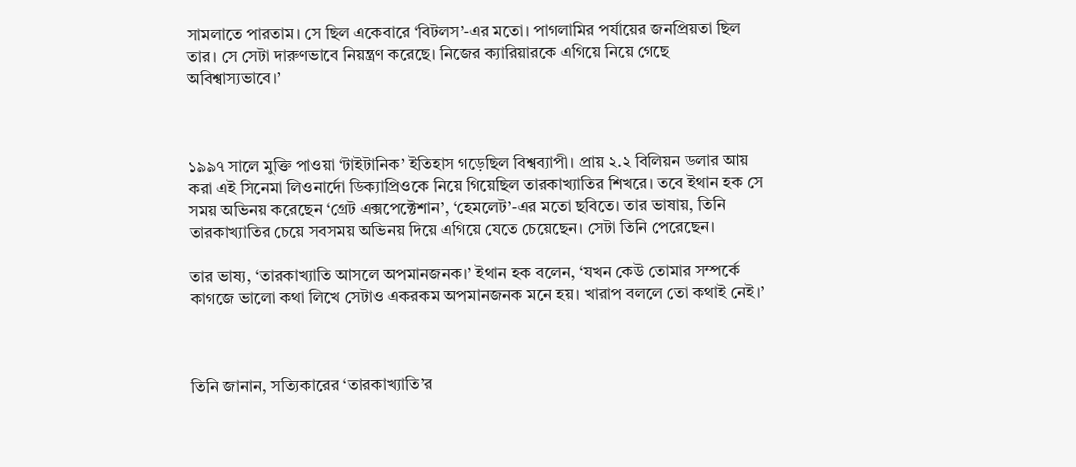সামলাতে পারতাম। সে ছিল একেবারে ‘বিটলস’-এর মতো। পাগলামির পর্যায়ের জনপ্রিয়তা ছিল তার। সে সেটা দারুণভাবে নিয়ন্ত্রণ করেছে। নিজের ক্যারিয়ারকে এগিয়ে নিয়ে গেছে অবিশ্বাস্যভাবে।’



১৯৯৭ সালে মুক্তি পাওয়া ‘টাইটানিক’ ইতিহাস গড়েছিল বিশ্বব্যাপী। প্রায় ২.২ বিলিয়ন ডলার আয় করা এই সিনেমা লিওনার্দো ডিক্যাপ্রিওকে নিয়ে গিয়েছিল তারকাখ্যাতির শিখরে। তবে ইথান হক সে সময় অভিনয় করেছেন ‘গ্রেট এক্সপেক্টেশান’, ‘হেমলেট’-এর মতো ছবিতে। তার ভাষায়, তিনি তারকাখ্যাতির চেয়ে সবসময় অভিনয় দিয়ে এগিয়ে যেতে চেয়েছেন। সেটা তিনি পেরেছেন।

তার ভাষ্য, ‘তারকাখ্যাতি আসলে অপমানজনক।’ ইথান হক বলেন, ‘যখন কেউ তোমার সম্পর্কে কাগজে ভালো কথা লিখে সেটাও একরকম অপমানজনক মনে হয়। খারাপ বললে তো কথাই নেই।’



তিনি জানান, সত্যিকারের ‘তারকাখ্যাতি’র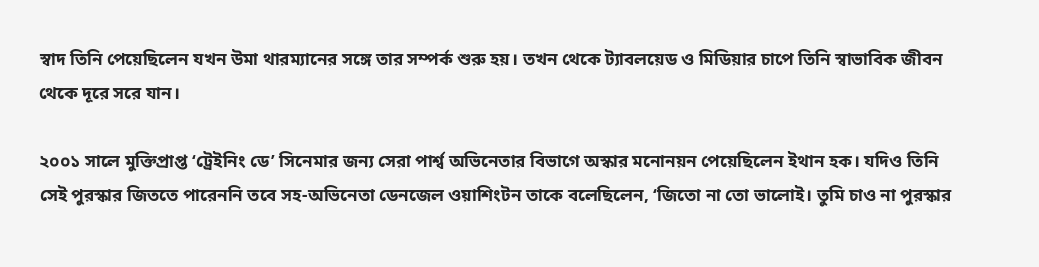স্বাদ তিনি পেয়েছিলেন যখন উমা থারম্যানের সঙ্গে তার সম্পর্ক শুরু হয়। তখন থেকে ট্যাবলয়েড ও মিডিয়ার চাপে তিনি স্বাভাবিক জীবন থেকে দূরে সরে যান।

২০০১ সালে মুক্তিপ্রাপ্ত ‘ট্রেইনিং ডে’ সিনেমার জন্য সেরা পার্শ্ব অভিনেতার বিভাগে অস্কার মনোনয়ন পেয়েছিলেন ইথান হক। যদিও তিনি সেই পুরস্কার জিততে পারেননি তবে সহ-অভিনেতা ডেনজেল ওয়াশিংটন তাকে বলেছিলেন, ‘জিতো না তো ভালোই। তুমি চাও না পুরস্কার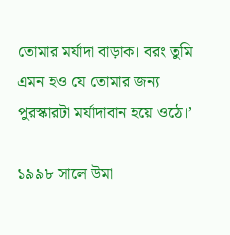তোমার মর্যাদা বাড়াক। বরং তুমি এমন হও যে তোমার জন্য পুরস্কারটা মর্যাদাবান হয়ে ওঠে।’

১৯৯৮ সালে উমা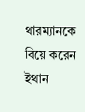থারম্যানকে বিয়ে করেন ইথান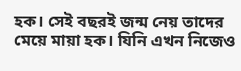হক। সেই বছরই জন্ম নেয় তাদের মেয়ে মায়া হক। যিনি এখন নিজেও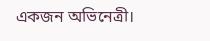একজন অভিনেত্রী।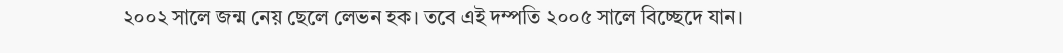২০০২ সালে জন্ম নেয় ছেলে লেভন হক। তবে এই দম্পতি ২০০৫ সালে বিচ্ছেদে যান।